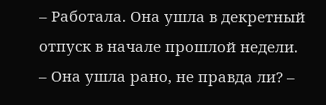– Работала. Она ушла в декретный отпуск в начале прошлой недели.
– Она ушла рано, не правда ли? –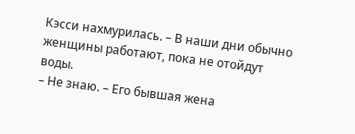Кэсси нахмурилась. – В наши дни обычно женщины работают, пока не отойдут воды.
– Не знаю. – Его бывшая жена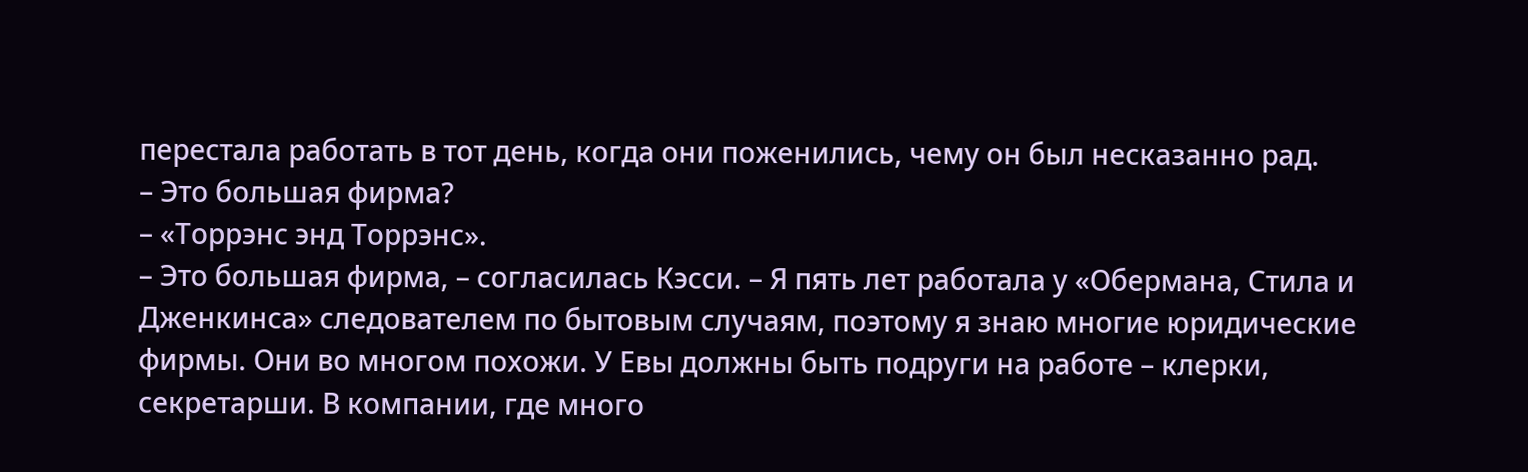перестала работать в тот день, когда они поженились, чему он был несказанно рад.
– Это большая фирма?
– «Торрэнс энд Торрэнс».
– Это большая фирма, – согласилась Кэсси. – Я пять лет работала у «Обермана, Стила и Дженкинса» следователем по бытовым случаям, поэтому я знаю многие юридические фирмы. Они во многом похожи. У Евы должны быть подруги на работе – клерки, секретарши. В компании, где много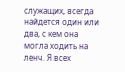служащих, всегда найдется один или два, с кем она могла ходить на ленч. Я всех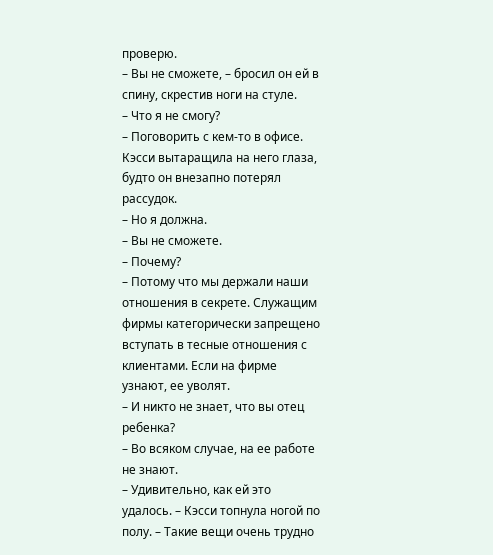проверю.
– Вы не сможете, – бросил он ей в спину, скрестив ноги на стуле.
– Что я не смогу?
– Поговорить с кем-то в офисе.
Кэсси вытаращила на него глаза, будто он внезапно потерял рассудок.
– Но я должна.
– Вы не сможете.
– Почему?
– Потому что мы держали наши отношения в секрете. Служащим фирмы категорически запрещено вступать в тесные отношения с клиентами. Если на фирме узнают, ее уволят.
– И никто не знает, что вы отец ребенка?
– Во всяком случае, на ее работе не знают.
– Удивительно, как ей это удалось. – Кэсси топнула ногой по полу. – Такие вещи очень трудно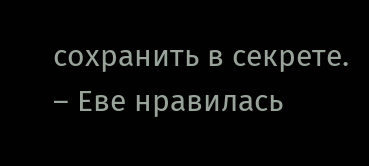сохранить в секрете.
– Еве нравилась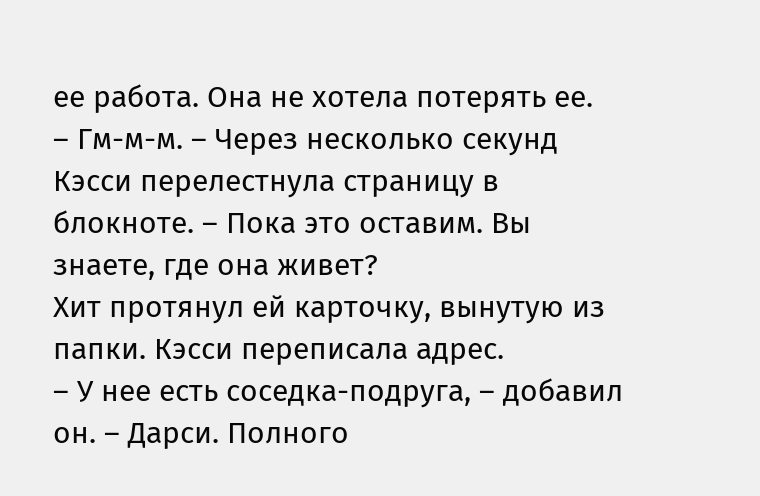ее работа. Она не хотела потерять ее.
– Гм-м-м. – Через несколько секунд Кэсси перелестнула страницу в блокноте. – Пока это оставим. Вы знаете, где она живет?
Хит протянул ей карточку, вынутую из папки. Кэсси переписала адрес.
– У нее есть соседка-подруга, – добавил он. – Дарси. Полного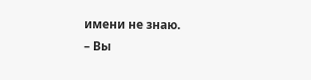имени не знаю.
– Вы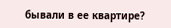бывали в ее квартире?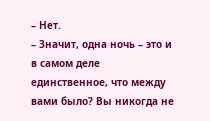– Нет.
– Значит, одна ночь – это и в самом деле единственное, что между вами было? Вы никогда не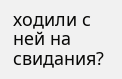ходили с ней на свидания?